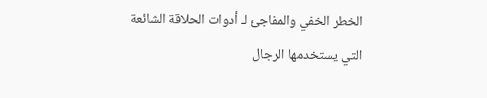الخطر الخفي والمفاجئ لـ أدوات الحلاقة الشائعة التي يستخدمها الرجال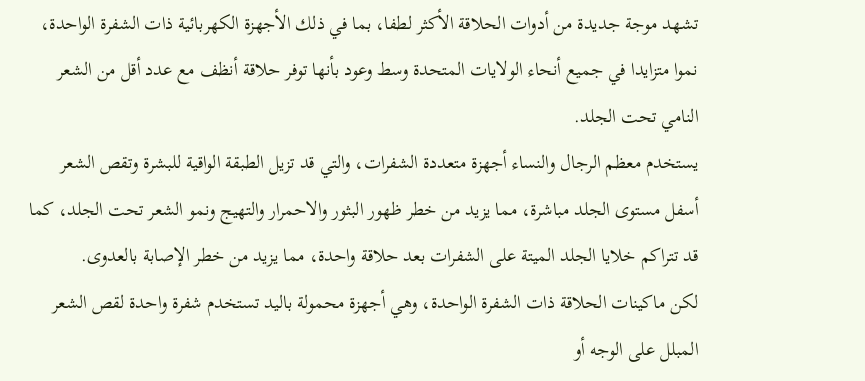تشهد موجة جديدة من أدوات الحلاقة الأكثر لطفا، بما في ذلك الأجهزة الكهربائية ذات الشفرة الواحدة، نموا متزايدا في جميع أنحاء الولايات المتحدة وسط وعود بأنها توفر حلاقة أنظف مع عدد أقل من الشعر النامي تحت الجلد.
يستخدم معظم الرجال والنساء أجهزة متعددة الشفرات، والتي قد تزيل الطبقة الواقية للبشرة وتقص الشعر أسفل مستوى الجلد مباشرة، مما يزيد من خطر ظهور البثور والاحمرار والتهيج ونمو الشعر تحت الجلد، كما قد تتراكم خلايا الجلد الميتة على الشفرات بعد حلاقة واحدة، مما يزيد من خطر الإصابة بالعدوى.
لكن ماكينات الحلاقة ذات الشفرة الواحدة، وهي أجهزة محمولة باليد تستخدم شفرة واحدة لقص الشعر المبلل على الوجه أو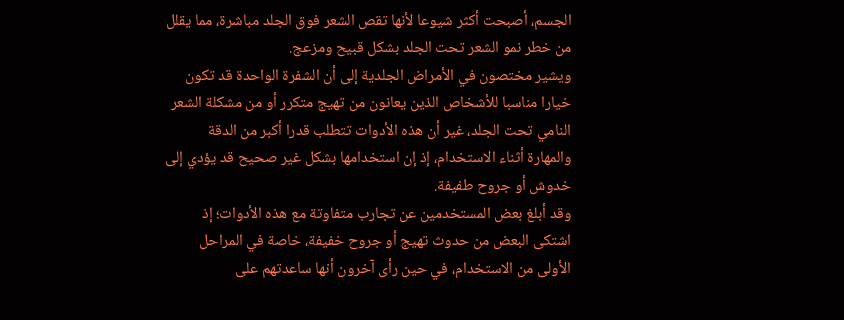الجسم، أصبحت أكثر شيوعا لأنها تقص الشعر فوق الجلد مباشرة، مما يقلل من خطر نمو الشعر تحت الجلد بشكل قبيح ومزعج.
ويشير مختصون في الأمراض الجلدية إلى أن الشفرة الواحدة قد تكون خيارا مناسبا للأشخاص الذين يعانون من تهيج متكرر أو من مشكلة الشعر النامي تحت الجلد، غير أن هذه الأدوات تتطلب قدرا أكبر من الدقة والمهارة أثناء الاستخدام، إذ إن استخدامها بشكل غير صحيح قد يؤدي إلى خدوش أو جروح طفيفة.
وقد أبلغ بعض المستخدمين عن تجارب متفاوتة مع هذه الأدوات؛ إذ اشتكى البعض من حدوث تهيج أو جروح خفيفة، خاصة في المراحل الأولى من الاستخدام، في حين رأى آخرون أنها ساعدتهم على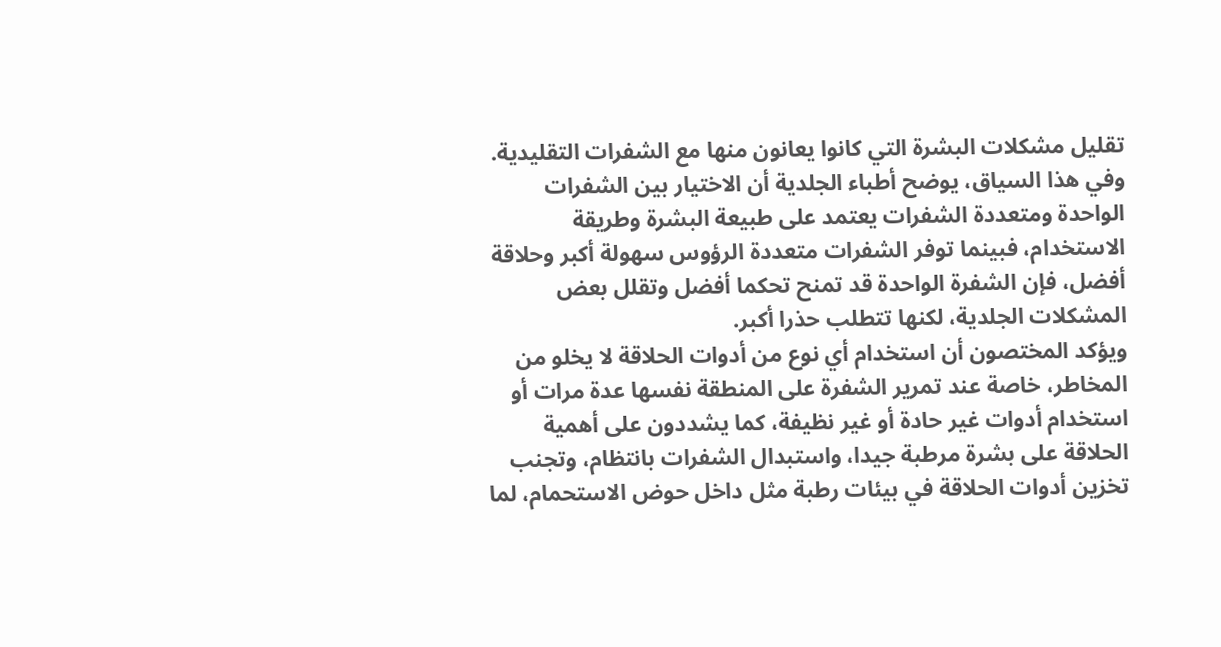تقليل مشكلات البشرة التي كانوا يعانون منها مع الشفرات التقليدية.
وفي هذا السياق، يوضح أطباء الجلدية أن الاختيار بين الشفرات الواحدة ومتعددة الشفرات يعتمد على طبيعة البشرة وطريقة الاستخدام، فبينما توفر الشفرات متعددة الرؤوس سهولة أكبر وحلاقة أفضل، فإن الشفرة الواحدة قد تمنح تحكما أفضل وتقلل بعض المشكلات الجلدية، لكنها تتطلب حذرا أكبر.
ويؤكد المختصون أن استخدام أي نوع من أدوات الحلاقة لا يخلو من المخاطر، خاصة عند تمرير الشفرة على المنطقة نفسها عدة مرات أو استخدام أدوات غير حادة أو غير نظيفة، كما يشددون على أهمية الحلاقة على بشرة مرطبة جيدا، واستبدال الشفرات بانتظام، وتجنب تخزين أدوات الحلاقة في بيئات رطبة مثل داخل حوض الاستحمام، لما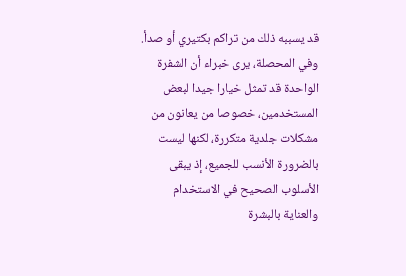قد يسببه ذلك من تراكم بكتيري أو صدأ.
وفي المحصلة، يرى خبراء أن الشفرة الواحدة قد تمثل خيارا جيدا لبعض المستخدمين، خصوصا من يعانون من مشكلات جلدية متكررة، لكنها ليست بالضرورة الأنسب للجميع، إذ يبقى الأسلوب الصحيح في الاستخدام والعناية بالبشرة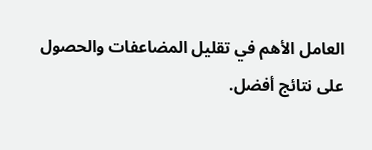العامل الأهم في تقليل المضاعفات والحصول على نتائج أفضل.